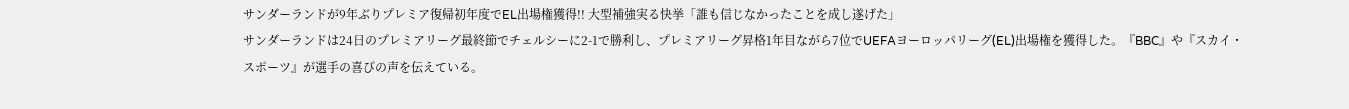サンダーランドが9年ぶりプレミア復帰初年度でEL出場権獲得!! 大型補強実る快挙「誰も信じなかったことを成し遂げた」
サンダーランドは24日のプレミアリーグ最終節でチェルシーに2-1で勝利し、プレミアリーグ昇格1年目ながら7位でUEFAヨーロッパリーグ(EL)出場権を獲得した。『BBC』や『スカイ・スポーツ』が選手の喜びの声を伝えている。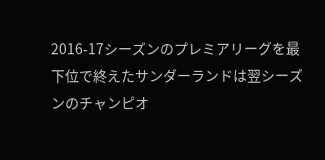2016-17シーズンのプレミアリーグを最下位で終えたサンダーランドは翌シーズンのチャンピオ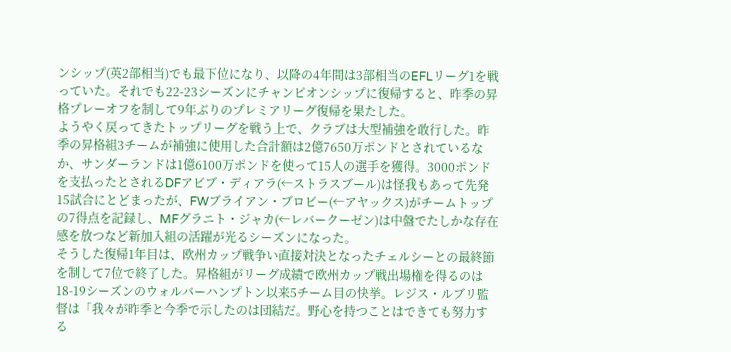ンシップ(英2部相当)でも最下位になり、以降の4年間は3部相当のEFLリーグ1を戦っていた。それでも22-23シーズンにチャンピオンシップに復帰すると、昨季の昇格プレーオフを制して9年ぶりのプレミアリーグ復帰を果たした。
ようやく戻ってきたトップリーグを戦う上で、クラブは大型補強を敢行した。昨季の昇格組3チームが補強に使用した合計額は2億7650万ポンドとされているなか、サンダーランドは1億6100万ポンドを使って15人の選手を獲得。3000ポンドを支払ったとされるDFアビブ・ディアラ(←ストラスブール)は怪我もあって先発15試合にとどまったが、FWブライアン・ブロビー(←アヤックス)がチームトップの7得点を記録し、MFグラニト・ジャカ(←レバークーゼン)は中盤でたしかな存在感を放つなど新加入組の活躍が光るシーズンになった。
そうした復帰1年目は、欧州カップ戦争い直接対決となったチェルシーとの最終節を制して7位で終了した。昇格組がリーグ成績で欧州カップ戦出場権を得るのは18-19シーズンのウォルバーハンプトン以来5チーム目の快挙。レジス・ルブリ監督は「我々が昨季と今季で示したのは団結だ。野心を持つことはできても努力する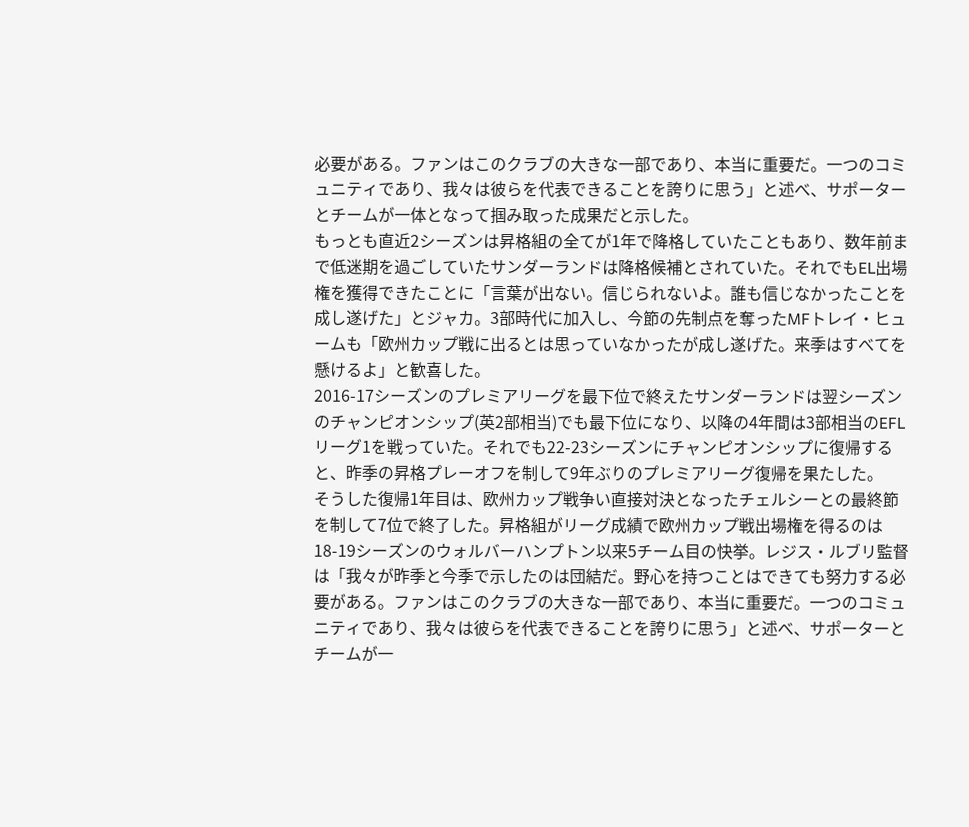必要がある。ファンはこのクラブの大きな一部であり、本当に重要だ。一つのコミュニティであり、我々は彼らを代表できることを誇りに思う」と述べ、サポーターとチームが一体となって掴み取った成果だと示した。
もっとも直近2シーズンは昇格組の全てが1年で降格していたこともあり、数年前まで低迷期を過ごしていたサンダーランドは降格候補とされていた。それでもEL出場権を獲得できたことに「言葉が出ない。信じられないよ。誰も信じなかったことを成し遂げた」とジャカ。3部時代に加入し、今節の先制点を奪ったMFトレイ・ヒュームも「欧州カップ戦に出るとは思っていなかったが成し遂げた。来季はすべてを懸けるよ」と歓喜した。
2016-17シーズンのプレミアリーグを最下位で終えたサンダーランドは翌シーズンのチャンピオンシップ(英2部相当)でも最下位になり、以降の4年間は3部相当のEFLリーグ1を戦っていた。それでも22-23シーズンにチャンピオンシップに復帰すると、昨季の昇格プレーオフを制して9年ぶりのプレミアリーグ復帰を果たした。
そうした復帰1年目は、欧州カップ戦争い直接対決となったチェルシーとの最終節を制して7位で終了した。昇格組がリーグ成績で欧州カップ戦出場権を得るのは18-19シーズンのウォルバーハンプトン以来5チーム目の快挙。レジス・ルブリ監督は「我々が昨季と今季で示したのは団結だ。野心を持つことはできても努力する必要がある。ファンはこのクラブの大きな一部であり、本当に重要だ。一つのコミュニティであり、我々は彼らを代表できることを誇りに思う」と述べ、サポーターとチームが一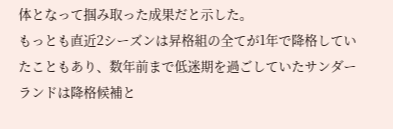体となって掴み取った成果だと示した。
もっとも直近2シーズンは昇格組の全てが1年で降格していたこともあり、数年前まで低迷期を過ごしていたサンダーランドは降格候補と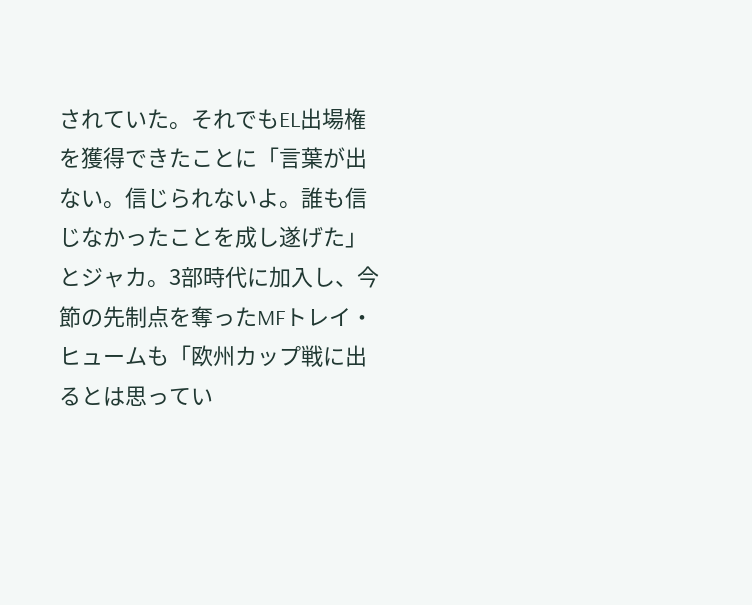されていた。それでもEL出場権を獲得できたことに「言葉が出ない。信じられないよ。誰も信じなかったことを成し遂げた」とジャカ。3部時代に加入し、今節の先制点を奪ったMFトレイ・ヒュームも「欧州カップ戦に出るとは思ってい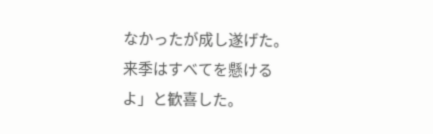なかったが成し遂げた。来季はすべてを懸けるよ」と歓喜した。